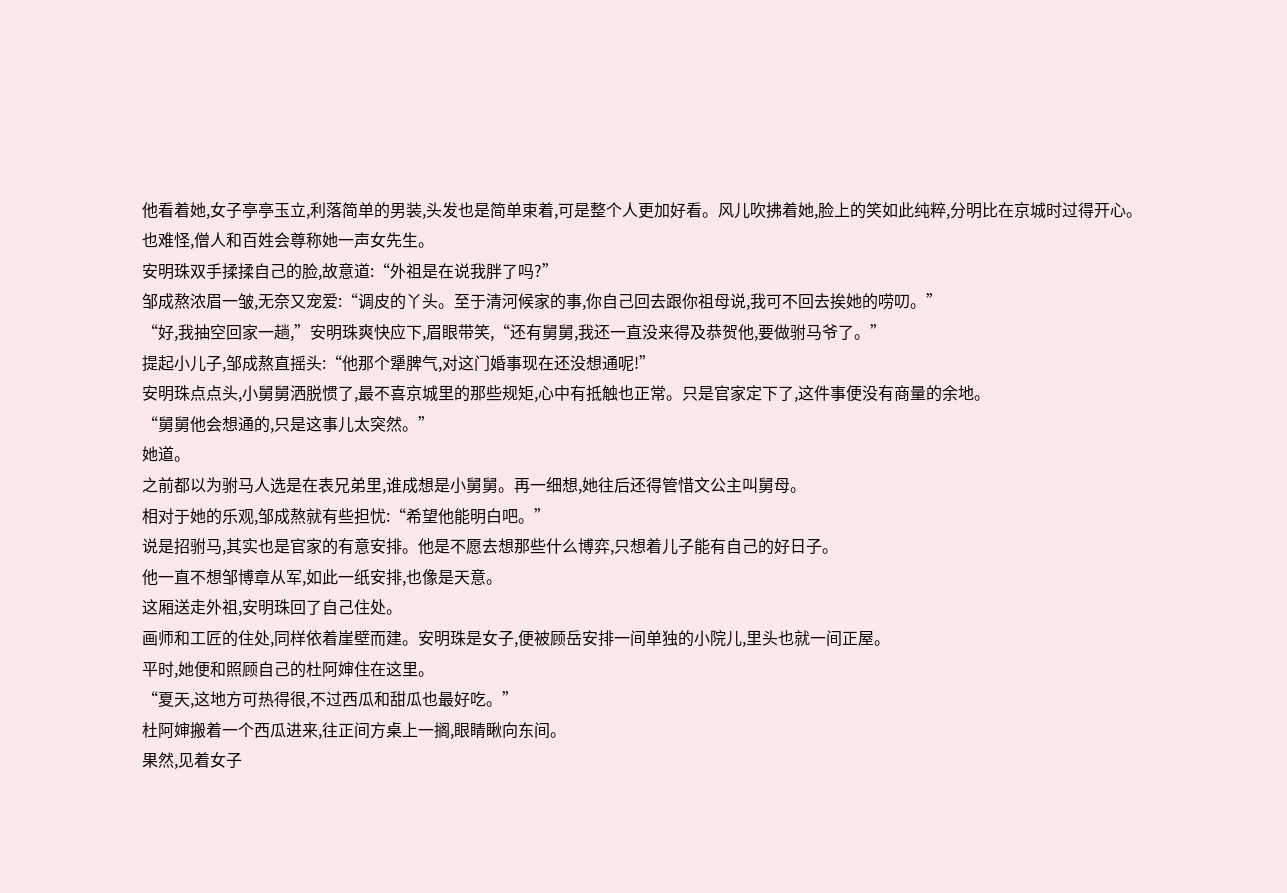他看着她,女子亭亭玉立,利落简单的男装,头发也是简单束着,可是整个人更加好看。风儿吹拂着她,脸上的笑如此纯粹,分明比在京城时过得开心。
也难怪,僧人和百姓会尊称她一声女先生。
安明珠双手揉揉自己的脸,故意道:“外祖是在说我胖了吗?”
邹成熬浓眉一皱,无奈又宠爱:“调皮的丫头。至于清河候家的事,你自己回去跟你祖母说,我可不回去挨她的唠叨。”
“好,我抽空回家一趟,”安明珠爽快应下,眉眼带笑,“还有舅舅,我还一直没来得及恭贺他,要做驸马爷了。”
提起小儿子,邹成熬直摇头:“他那个犟脾气,对这门婚事现在还没想通呢!”
安明珠点点头,小舅舅洒脱惯了,最不喜京城里的那些规矩,心中有抵触也正常。只是官家定下了,这件事便没有商量的余地。
“舅舅他会想通的,只是这事儿太突然。”
她道。
之前都以为驸马人选是在表兄弟里,谁成想是小舅舅。再一细想,她往后还得管惜文公主叫舅母。
相对于她的乐观,邹成熬就有些担忧:“希望他能明白吧。”
说是招驸马,其实也是官家的有意安排。他是不愿去想那些什么博弈,只想着儿子能有自己的好日子。
他一直不想邹博章从军,如此一纸安排,也像是天意。
这厢送走外祖,安明珠回了自己住处。
画师和工匠的住处,同样依着崖壁而建。安明珠是女子,便被顾岳安排一间单独的小院儿,里头也就一间正屋。
平时,她便和照顾自己的杜阿婶住在这里。
“夏天,这地方可热得很,不过西瓜和甜瓜也最好吃。”
杜阿婶搬着一个西瓜进来,往正间方桌上一搁,眼睛瞅向东间。
果然,见着女子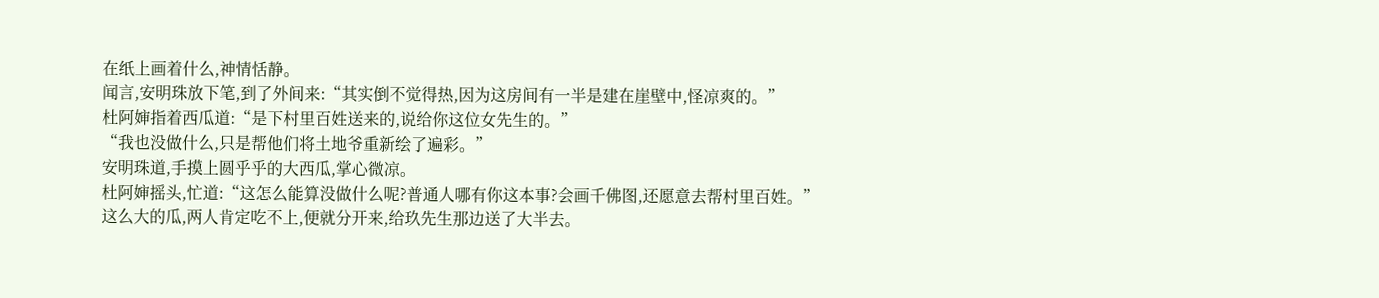在纸上画着什么,神情恬静。
闻言,安明珠放下笔,到了外间来:“其实倒不觉得热,因为这房间有一半是建在崖壁中,怪凉爽的。”
杜阿婶指着西瓜道:“是下村里百姓送来的,说给你这位女先生的。”
“我也没做什么,只是帮他们将土地爷重新绘了遍彩。”
安明珠道,手摸上圆乎乎的大西瓜,掌心微凉。
杜阿婶摇头,忙道:“这怎么能算没做什么呢?普通人哪有你这本事?会画千佛图,还愿意去帮村里百姓。”
这么大的瓜,两人肯定吃不上,便就分开来,给玖先生那边送了大半去。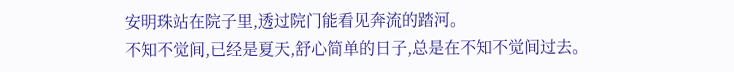安明珠站在院子里,透过院门能看见奔流的踏河。
不知不觉间,已经是夏天,舒心简单的日子,总是在不知不觉间过去。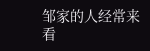邹家的人经常来看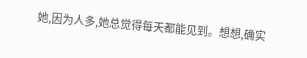她,因为人多,她总觉得每天都能见到。想想,确实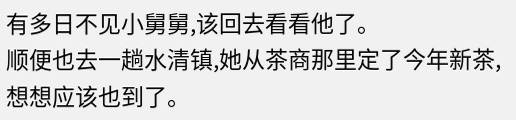有多日不见小舅舅,该回去看看他了。
顺便也去一趟水清镇,她从茶商那里定了今年新茶,想想应该也到了。